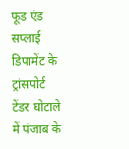फूड एंड सप्लाई डिपामेंट के ट्रांसपोर्ट टेंडर घोटाले में पंजाब के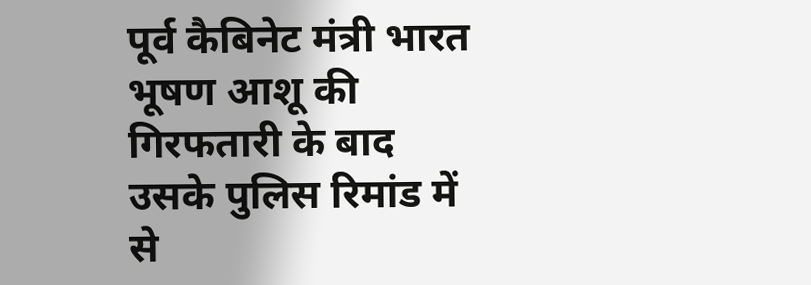पूर्व कैबिनेट मंत्री भारत भूषण आशू की गिरफतारी के बाद उसके पुलिस रिमांड में से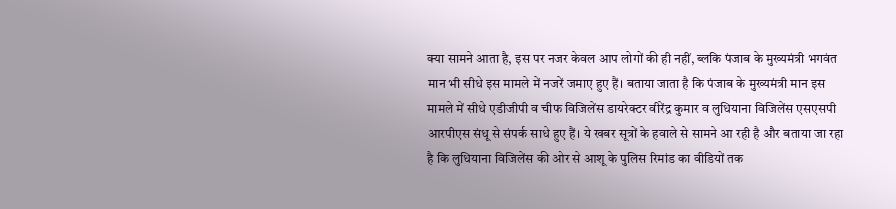क्या सामने आता है, इस पर नजर केवल आप लोगों की ही नहीं, ब्लकि पंजाब के मुख्यमंत्री भगवंत मान भी सीधे इस मामले में नजरें जमाए हुए हैं। बताया जाता है कि पंजाब के मुख्यमंत्री मान इस मामले में सीधे एडीजीपी व चीफ विजिलेंस डायरेक्टर वीरेंद्र कुमार व लुधियाना विजिलेंस एसएसपी आरपीएस संधू से संपर्क साधे हुए हैं। ये खबर सूत्रों के हवाले से सामने आ रही है और बताया जा रहा है कि लुधियाना विजिलेंस की ओर से आशू के पुलिस रिमांड का वीडियों तक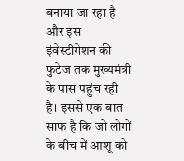बनाया जा रहा है और इस इंवेस्टीगेशन की फुटेज तक मुख्यमंत्री के पास पहुंच रही है। इससे एक बात साफ है कि जो लोगों के बीच में आशू को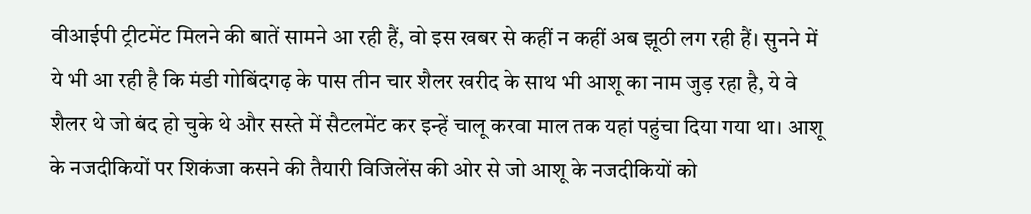वीआईपी ट्रीटमेंट मिलने की बातें सामने आ रही हैं, वो इस खबर से कहीं न कहीं अब झूठी लग रही हैं। सुनने में ये भी आ रही है कि मंडी गोबिंदगढ़ के पास तीन चार शैलर खरीद के साथ भी आशू का नाम जुड़ रहा है, ये वे शैलर थे जो बंद हो चुके थे और सस्ते में सैटलमेंट कर इन्हें चालू करवा माल तक यहां पहुंचा दिया गया था। आशू के नजदीकियों पर शिकंजा कसने की तैयारी विजिलेंस की ओर से जो आशू के नजदीकियों को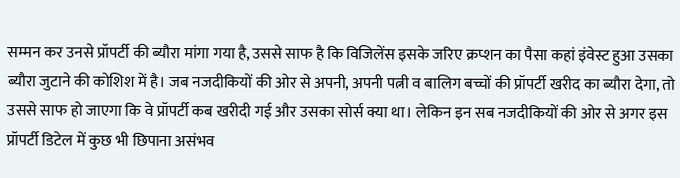सम्मन कर उनसे प्रॉपर्टी की ब्यौरा मांगा गया है, उससे साफ है कि विजिलेंस इसके जरिए क्रप्शन का पैसा कहां इंवेस्ट हुआ उसका ब्यौरा जुटाने की कोशिश में है। जब नजदीकियों की ओर से अपनी, अपनी पत्नी व बालिग बच्चों की प्रॉपर्टी खरीद का ब्यौरा देगा, तो उससे साफ हो जाएगा कि वे प्रॉपर्टी कब खरीदी गई और उसका सोर्स क्या था। लेकिन इन सब नजदीकियों की ओर से अगर इस प्रॉपर्टी डिटेल में कुछ भी छिपाना असंभव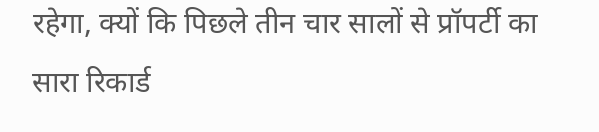रहेगा, क्यों कि पिछले तीन चार सालों से प्रॉपर्टी का सारा रिकार्ड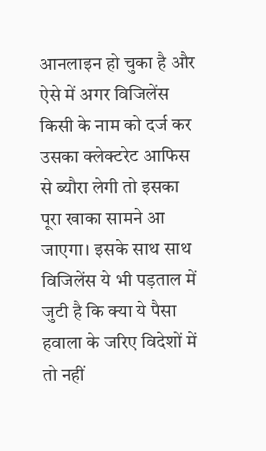आनलाइन हो चुका है और ऐसे में अगर विजिलेंस किसी के नाम को दर्ज कर उसका क्लेक्टरेट आफिस से ब्यौरा लेगी तो इसका पूरा खाका सामने आ जाएगा। इसके साथ साथ विजिलेंस ये भी पड़ताल में जुटी है कि क्या ये पैसा हवाला के जरिए विदेशों में तो नहीं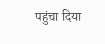पहुंचा दिया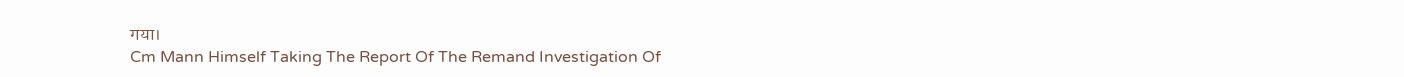गया।
Cm Mann Himself Taking The Report Of The Remand Investigation Of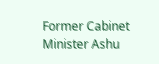Former Cabinet Minister Ashu